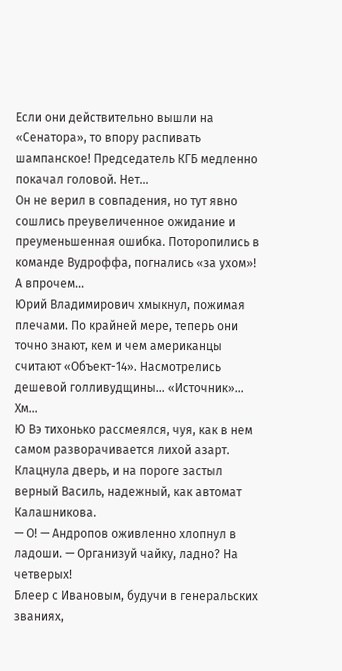Если они действительно вышли на «Сенатора», то впору распивать шампанское! Председатель КГБ медленно покачал головой. Нет…
Он не верил в совпадения, но тут явно сошлись преувеличенное ожидание и преуменьшенная ошибка. Поторопились в команде Вудроффа, погнались «за ухом»! А впрочем…
Юрий Владимирович хмыкнул, пожимая плечами. По крайней мере, теперь они точно знают, кем и чем американцы считают «Объект-14». Насмотрелись дешевой голливудщины… «Источник»… Хм…
Ю Вэ тихонько рассмеялся, чуя, как в нем самом разворачивается лихой азарт. Клацнула дверь, и на пороге застыл верный Василь, надежный, как автомат Калашникова.
— О! — Андропов оживленно хлопнул в ладоши. — Организуй чайку, ладно? На четверых!
Блеер с Ивановым, будучи в генеральских званиях,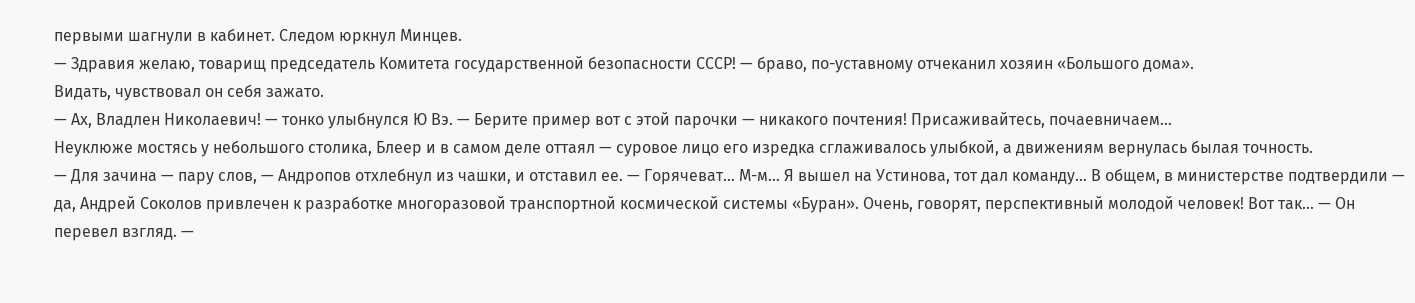первыми шагнули в кабинет. Следом юркнул Минцев.
— Здравия желаю, товарищ председатель Комитета государственной безопасности СССР! — браво, по-уставному отчеканил хозяин «Большого дома».
Видать, чувствовал он себя зажато.
— Ах, Владлен Николаевич! — тонко улыбнулся Ю Вэ. — Берите пример вот с этой парочки — никакого почтения! Присаживайтесь, почаевничаем…
Неуклюже мостясь у небольшого столика, Блеер и в самом деле оттаял — суровое лицо его изредка сглаживалось улыбкой, а движениям вернулась былая точность.
— Для зачина — пару слов, — Андропов отхлебнул из чашки, и отставил ее. — Горячеват… М-м… Я вышел на Устинова, тот дал команду… В общем, в министерстве подтвердили — да, Андрей Соколов привлечен к разработке многоразовой транспортной космической системы «Буран». Очень, говорят, перспективный молодой человек! Вот так… — Он перевел взгляд. —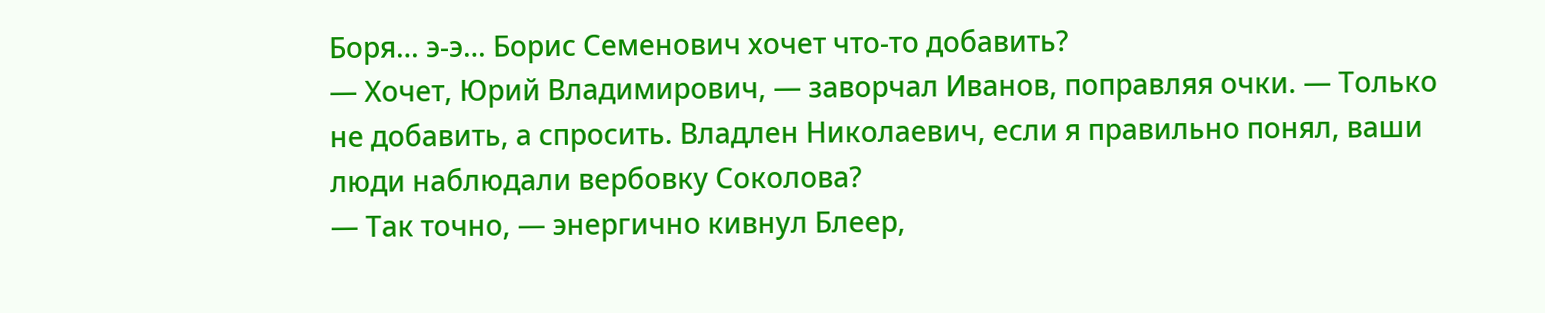Боря… э-э… Борис Семенович хочет что-то добавить?
— Хочет, Юрий Владимирович, — заворчал Иванов, поправляя очки. — Только не добавить, а спросить. Владлен Николаевич, если я правильно понял, ваши люди наблюдали вербовку Соколова?
— Так точно, — энергично кивнул Блеер,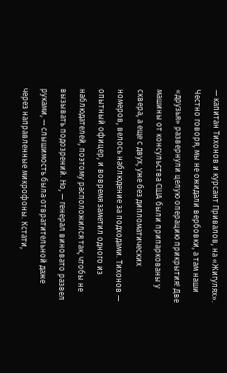— капитан Тихонов и курсант Привалов, на «Жигулях». Честно говоря, мы не ожидали вербовки, а там наши «друзья» развернули целую операцию прикрытия! Две машины от консульства США были припаркованы у сквера, а еще с двух, уже без дипломатических номеров, велось наблюдение за подходами. Тихонов — опытный офицер, и вовремя заметил одного из наблюдателей, поэтому расположился так, чтобы не вызывать подозрений. Но, — генерал виновато развел руками, — слышимость была отвратительной даже через направленные микрофоны. Кстати,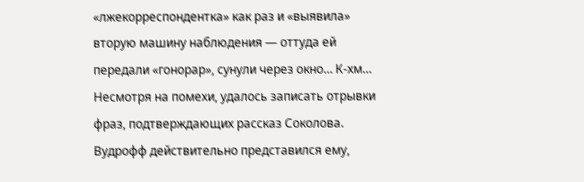«лжекорреспондентка» как раз и «выявила» вторую машину наблюдения — оттуда ей передали «гонорар», сунули через окно… К-хм… Несмотря на помехи, удалось записать отрывки фраз, подтверждающих рассказ Соколова. Вудрофф действительно представился ему,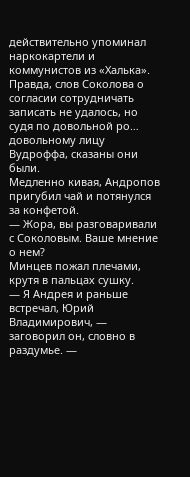действительно упоминал наркокартели и коммунистов из «Халька». Правда, слов Соколова о согласии сотрудничать записать не удалось, но судя по довольной ро… довольному лицу Вудроффа, сказаны они были.
Медленно кивая, Андропов пригубил чай и потянулся за конфетой.
— Жора, вы разговаривали с Соколовым. Ваше мнение о нем?
Минцев пожал плечами, крутя в пальцах сушку.
— Я Андрея и раньше встречал, Юрий Владимирович, — заговорил он, словно в раздумье. —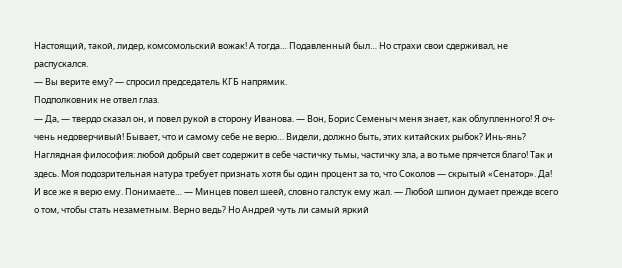Настоящий, такой, лидер, комсомольский вожак! А тогда… Подавленный был… Но страхи свои сдерживал, не распускался.
— Вы верите ему? — спросил председатель КГБ напрямик.
Подполковник не отвел глаз.
— Да, — твердо сказал он, и повел рукой в сторону Иванова. — Вон, Борис Семеныч меня знает, как облупленного! Я оч-чень недоверчивый! Бывает, что и самому себе не верю… Видели, должно быть, этих китайских рыбок? Инь-янь? Наглядная философия: любой добрый свет содержит в себе частичку тьмы, частичку зла, а во тьме прячется благо! Так и здесь. Моя подозрительная натура требует признать хотя бы один процент за то, что Соколов — скрытый «Сенатор». Да! И все же я верю ему. Понимаете… — Минцев повел шеей, словно галстук ему жал. — Любой шпион думает прежде всего о том, чтобы стать незаметным. Верно ведь? Но Андрей чуть ли самый яркий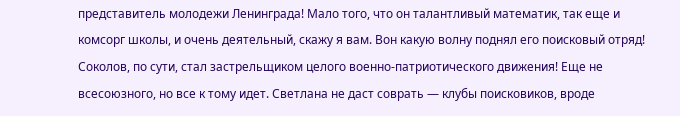представитель молодежи Ленинграда! Мало того, что он талантливый математик, так еще и комсорг школы, и очень деятельный, скажу я вам. Вон какую волну поднял его поисковый отряд! Соколов, по сути, стал застрельщиком целого военно-патриотического движения! Еще не всесоюзного, но все к тому идет. Светлана не даст соврать — клубы поисковиков, вроде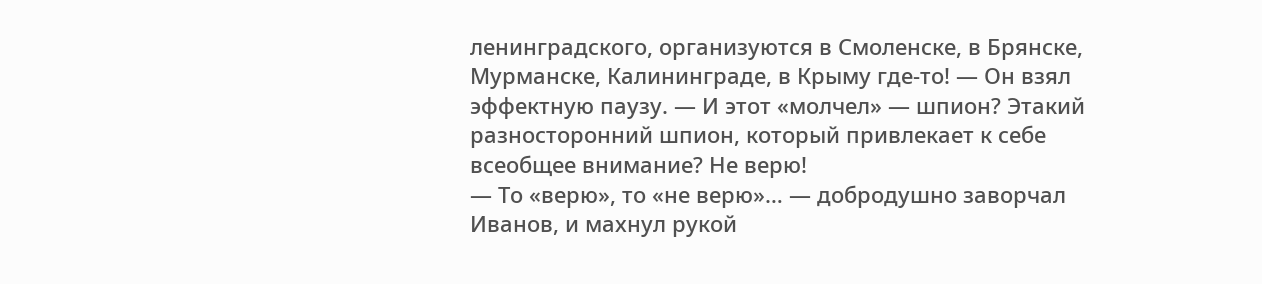ленинградского, организуются в Смоленске, в Брянске, Мурманске, Калининграде, в Крыму где-то! — Он взял эффектную паузу. — И этот «молчел» — шпион? Этакий разносторонний шпион, который привлекает к себе всеобщее внимание? Не верю!
— То «верю», то «не верю»… — добродушно заворчал Иванов, и махнул рукой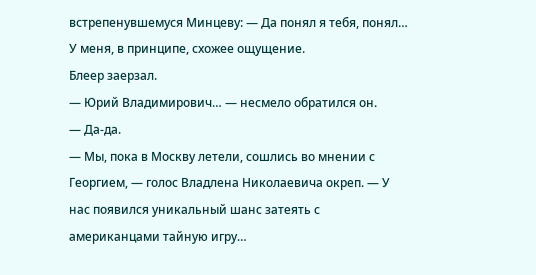встрепенувшемуся Минцеву: — Да понял я тебя, понял… У меня, в принципе, схожее ощущение.
Блеер заерзал.
— Юрий Владимирович… — несмело обратился он.
— Да-да.
— Мы, пока в Москву летели, сошлись во мнении с Георгием, — голос Владлена Николаевича окреп. — У нас появился уникальный шанс затеять с американцами тайную игру…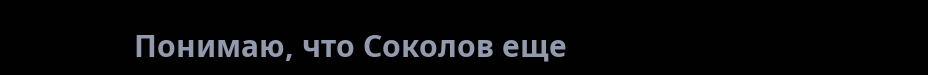Понимаю, что Соколов еще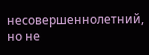несовершеннолетний, но не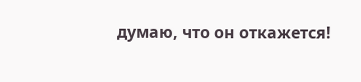думаю, что он откажется!